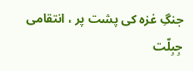جنگِ غزہ کی پشت پر ، انتقامی جِبِلّت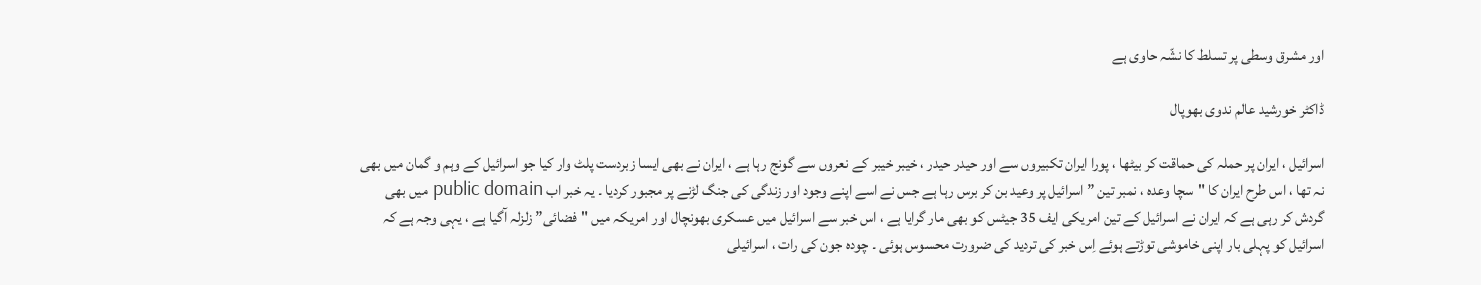اور مشرق وسطی پر تسلط کا نشّہ حاوی ہے

ڈاکٹر خورشید عالم ندوی بھوپال

اسرائیل ، ایران پر حملہ کی حماقت کر بیٹھا ، پورا ایران تکبیروں سے اور حیدر حیدر ، خیبر خیبر کے نعروں سے گونج رہا ہے ، ایران نے بھی ایسا زبردست پلٹ وار کیا جو اسرائیل کے وہم و گمان میں بھی نہ تھا ، اس طرح ایران کا "سچا وعدہ ، نمبر تین ” اسرائیل پر وعید بن کر برس رہا ہے جس نے اسے اپنے وجود اور زندگی کی جنگ لڑنے پر مجبور کردیا ۔ یہ خبر اب public domain میں بھی گردش کر رہی ہے کہ ایران نے اسرائیل کے تین امریکی ایف 35 جیٹس کو بھی مار گرایا ہے ، اس خبر سے اسرائیل میں عسکری بھونچال اور امریکہ میں "فضائی” زلزلہ آگیا ہے ، یہی وجہ ہے کہ اسرائیل کو پہلی بار اپنی خاموشی توڑتے ہوئے اِس خبر کی تردید کی ضرورت محسوس ہوئی ۔ چودہ جون کی رات ، اسرائیلی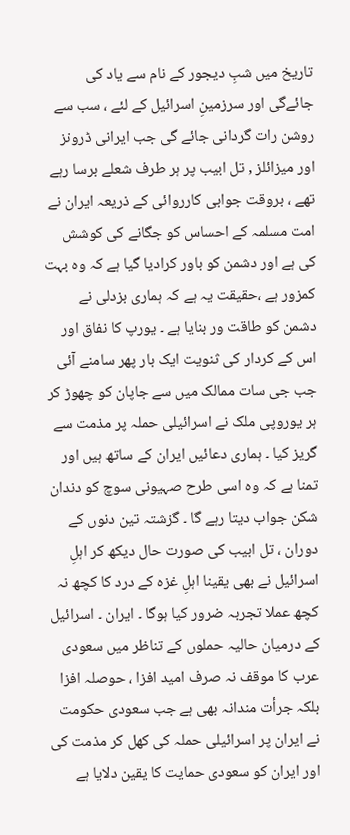تاریخ میں شبِ دیجور کے نام سے یاد کی جائےگی اور سرزمینِ اسرائیل کے لئے ، سب سے روشن رات گردانی جائے گی جب ایرانی ڈرونز اور میزائلز , تل ابیب پر ہر طرف شعلے برسا رہے تھے ، بروقت جوابی کارروائی کے ذریعہ ایران نے امت مسلمہ کے احساس کو جگانے کی کوشش کی ہے اور دشمن کو باور کرادیا گیا ہے کہ وہ بہت کمزور ہے ،حقیقت یہ ہے کہ ہماری بزدلی نے دشمن کو طاقت ور بنایا ہے ۔ یورپ کا نفاق اور اس کے کردار کی ثنویت ایک بار پھر سامنے آئی جب جی سات ممالک میں سے جاپان کو چھوڑ کر ہر یوروپی ملک نے اسرائیلی حملہ پر مذمت سے گریز کیا ۔ ہماری دعائیں ایران کے ساتھ ہیں اور تمنا ہے کہ وہ اسی طرح صہیونی سوچ کو دندان شکن جواب دیتا رہے گا ۔ گزشتہ تین دنوں کے دوران ، تل ابیب کی صورت حال دیکھ کر اہلِ اسرائیل نے بھی یقینا اہلِ غزہ کے درد کا کچھ نہ کچھ عملا تجربہ ضرور کیا ہوگا ۔ ایران ۔ اسرائیل کے درمیان حالیہ حملوں کے تناظر میں سعودی عرب کا موقف نہ صرف امید افزا ، حوصلہ افزا بلکہ جرأت مندانہ بھی ہے جب سعودی حکومت نے ایران پر اسرائیلی حملہ کی کھل کر مذمت کی اور ایران کو سعودی حمایت کا یقین دلایا ہے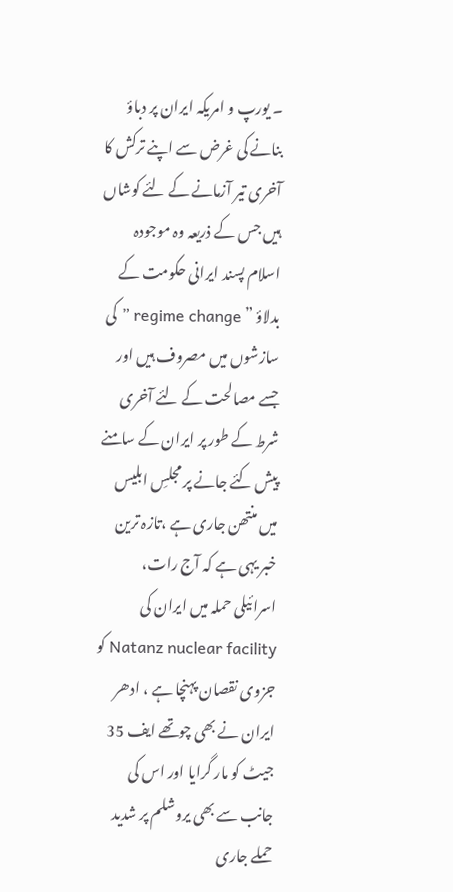۔ یورپ و امریکہ ایران پر دباؤ بنانے کی غرض سے اپنے ترکش کا آخری تیر آزمانے کے لئے کوشاں ہیں جس کے ذریعہ وہ موجودہ اسلام پسند ایرانی حکومت کے بدلاؤ ” regime change ” کی سازشوں میں مصروف ہیں اور جسے مصالحت کے لئے آخری شرط کے طور پر ایران کے سامنے پیش کئے جانے پر مجلسِ ابلیس میں منتھن جاری ہے ،تازہ ترین خبر یہی ہے کہ آج رات، اسرائیلی حملہ میں ایران کی Natanz nuclear facility کو جزوی نقصان پہنچا ہے ، ادھر ایران نے بھی چوتھے ایف 35 جیٹ کو مار گرایا اور اس کی جانب سے بھی یروشلم پر شدید حملے جاری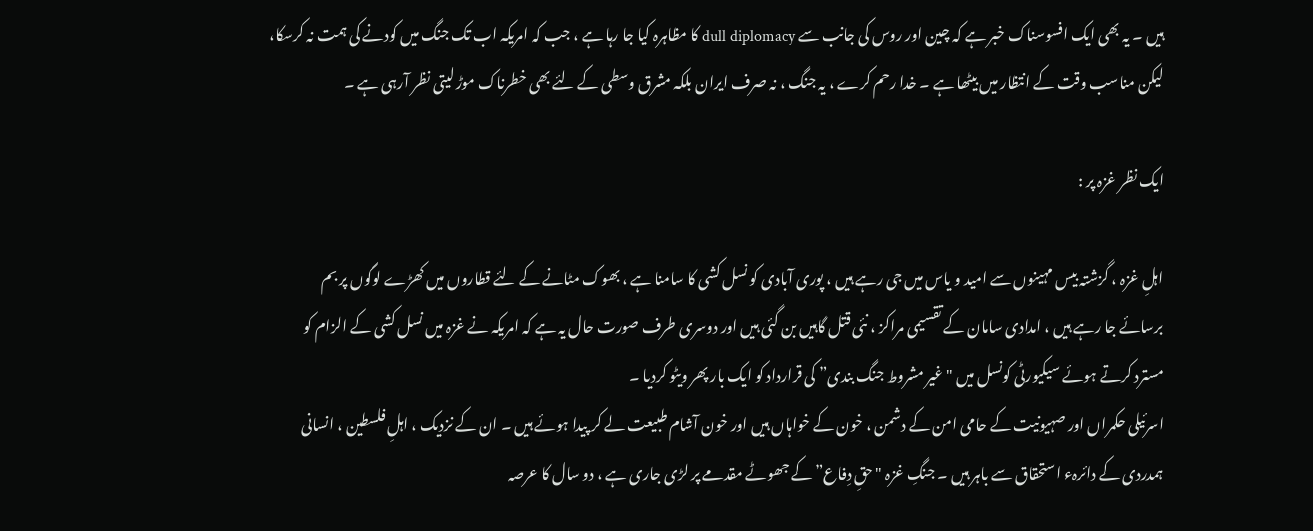ہیں ۔ یہ بھی ایک افسوسناک خبر ہے کہ چین اور روس کی جانب سے dull diplomacy کا مظاہرہ کیا جا رہا ہے ، جب کہ امریکہ اب تک جنگ میں کودنے کی ہمت نہ کرسکا، لیکن مناسب وقت کے انتظار میں بیٹھا ہے ۔ خدا رحم کرے ، یہ جنگ ، نہ صرف ایران بلکہ مشرق وسطی کے لئے بھی خطرناک موڑ لیتی نظر آرہی ہے ۔

ایک نظر غزہ پر :

اہلِ غزہ ، گزشتہ بیس مہینوں سے امید و یاس میں جی رہے ہیں ، پوری آبادی کو نسل کشی کا سامنا ہے ، بھوک مٹانے کے لئے قطاروں میں کھڑے لوگوں پر بم برسائے جا رہے ہیں ، امدادی سامان کے تقسیمی مراکز ، نئی قتل گاہیں بن گئی ہیں اور دوسری طرف صورت حال یہ ہے کہ امریکہ نے غزہ میں نسل کشی کے الزام کو مسترد کرتے ہوئے سیکیورٹی کونسل میں "غیر مشروط جنگ بندی” کی قرارداد کو ایک بار پھر ویٹو کردیا ۔
اسرئیلی حکمراں اور صہیونیت کے حامی امن کے دشمن ، خون کے خواہاں ہیں اور خون آشام طبیعت لے کر پیدا ہوئے ہیں ۔ ان کے نزدیک ، اہلِ فلسطین ، انسانی ہمدردی کے دائرہء استحقاق سے باہر ہیں ۔ جنگِ غزہ "حقِ دِفاع” کے جھوٹے مقدمے پر لڑی جاری ہے ، دو سال کا عرصہ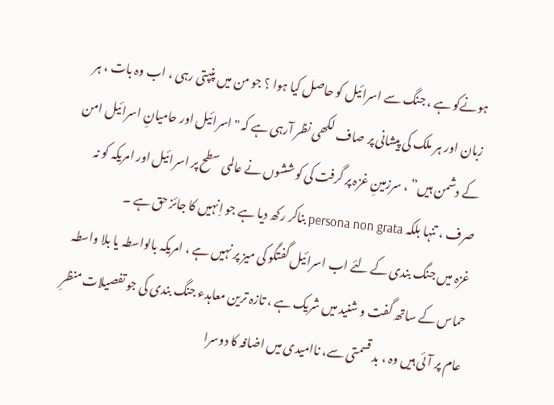ہونےکو ہے ، جنگ سے اسرائیل کو حاصل کیا ہوا ؟ جو من میں پنپتی رہی ، اب وہ بات ، ہر زبان اور ہر ملک کی پیشانی پر صاف لکھی نظر آرہی ہے کہ "اسرائیل اور حامیانِ اسرائیل امن کے دشمن ہیں” ، سرزمینِ غزہ پر گرفت کی کوششوں نے عالمی سطح پر اسرائیل اور امریکہ کو نہ صرف ، تنہا بلکہ persona non grata بناکر رکھ دیا ہے جو اِنہیں کا جائز حق ہے ۔
غزہ میں جنگ بندی کے لئے اب اسرائیل گفتگو کی میز پر نہیں ہے ، امریکہ بالواسطہ یا بلا واسطہ حماس کے ساتھ گفت و شنید میں شریک ہے ، تازہ ترین معاہدء جنگ بندی کی جو تفصیلات منظرِ عام پر آئی ہیں وہ ، بد قسمتی سے، ناامیدی میں اضافہ کا دوسرا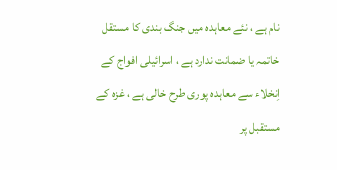نام ہے ، نئے معاہدہ میں جنگ بندی کا مستقل خاتمہ یا ضمانت ندارد ہے ، اسرائیلی افواج کے اِنخلاء سے معاہدہ پوری طرح خالی ہے ، غزہ کے مستقبل پر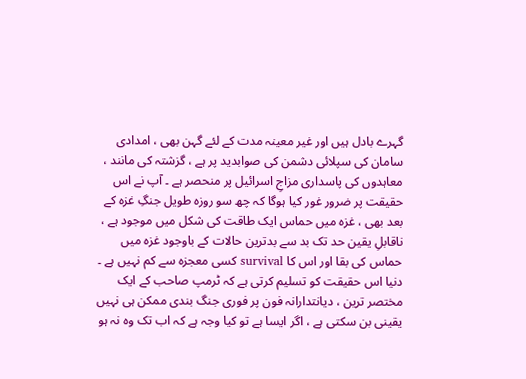گہرے بادل ہیں اور غیر معینہ مدت کے لئے گہن بھی ، امدادی سامان کی سپلائی دشمن کی صوابدید پر ہے ، گزشتہ کی مانند ، معاہدوں کی پاسداری مزاجِ اسرائیل پر منحصر ہے ۔ آپ نے اس حقیقت پر ضرور غور کیا ہوگا کہ چھ سو روزہ طويل جنگِ غزہ کے بعد بھی ، غزہ میں حماس ایک طاقت کی شکل میں موجود ہے ، ناقابلِ یقین حد تک بد سے بدترین حالات کے باوجود غزہ میں حماس کی بقا اور اس کا survival کسی معجزہ سے کم نہیں ہے ۔
دنیا اس حقیقت کو تسلیم کرتی ہے کہ ٹرمپ صاحب کے ایک مختصر ترین ، دیانتدارانہ فون پر فوری جنگ بندی ممکن ہی نہیں یقینی بن سکتی ہے ، اگر ایسا ہے تو کیا وجہ ہے کہ اب تک وہ نہ ہو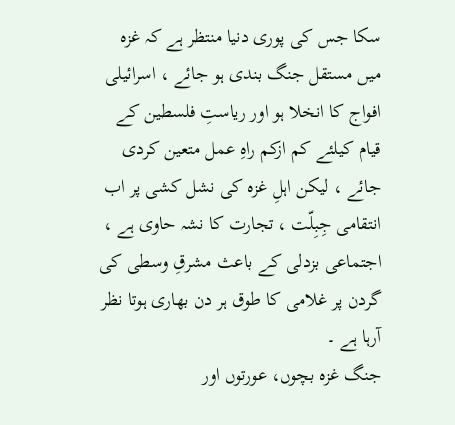سکا جس کی پوری دنیا منتظر ہے کہ غزہ میں مستقل جنگ بندی ہو جائے ، اسرائیلی افواج کا انخلا ہو اور ریاستِ فلسطین کے قیام کیلئے کم ازکم راہِ عمل متعین کردی جائے ، لیکن اہلِ غزہ کی نشل کشی پر اب انتقامی جِبِلّت ، تجارت کا نشہ حاوی ہے ، اجتماعی بزدلی کے باعث مشرقِ وسطی کی گردن پر غلامی کا طوق ہر دن بھاری ہوتا نظر آرہا ہے ۔
جنگ غزہ بچوں، عورتوں اور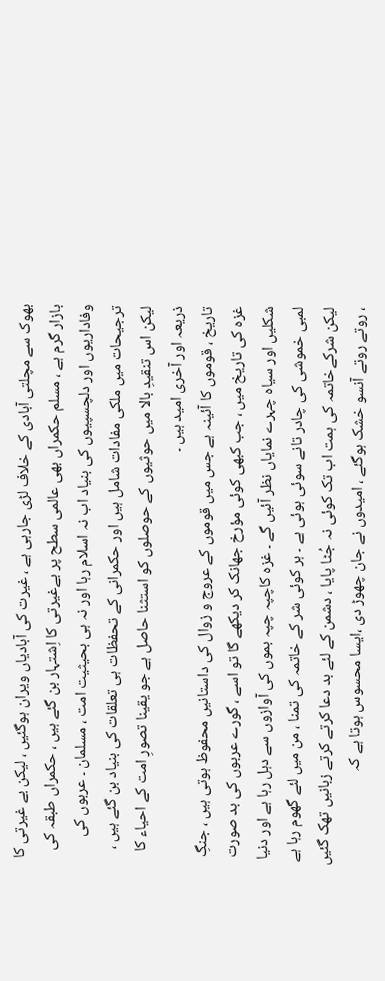بھوک سے مچلتی آبادی کے خلاف لڑی جارہی ہے ، غیرت کی آبادیاں ویران ہوگئیں ، لیکن بے غیرتی کا بازار گرم ہے ، مسلم حکمراں بھی عالمی سطح پر بےغیرتی کا اِشتہار بن گئے ہیں ، حکمراں طبقہ کی وفاداریوں اور دلچسپیوں کی بنیاد اب نہ اسلام رہا اور نہ ہی بحیثیت امت ، مسلمان ۔ عربوں کی ترجیحات میں ملکی مفادات شامل ہیں اور حکمرانی کے تحفظات ہی تعلقات کی بنیاد بن گئے ہیں ، لیکن اس تنقیدِ بالا میں حوثیوں کے حوصلوں کو استثنا حاصل ہے جو یقینا تصورِ امت کے احیاء کا ذریعہ اور آخری امید ہیں ۔
تاریخ ، قوموں کا آئینہ ہے جس میں قوموں کے عروج و زوال کی داستانیں محفوظ ہوتی ہیں ، جنگِ غزہ کی تاریخ میں ، جب کبھی کوئی مؤرخ جھانک کر دیکھے گا تو اسے ، گورے عربوں کی بد صورت شکلیں اور سیاہ چہرے نمایاں نظر آئیں گے ۔ غزہ کاچپہ چپہ بموں کی آوازوں سے دہل رہا ہے اور دنیا لمبی خموشی کی چادر تانے سوئی ہوئی ہے ۔ ہر کوئی شر کے خاتمہ کی تمنا ، من میں لئے گھوم رہا ہے لیکن شرکےخاتمہ کی ہمت اب تک کوئی نہ جُٹا پایا ، دشمن کے لئے بد دعا کرتے کرتے زبانیں تھک گئیں ، روتے روتے آنسو خشک ہوگئے ، امیدوں نے جان چھوڑ دی ،ایسا محسوس ہوتا ہے کہ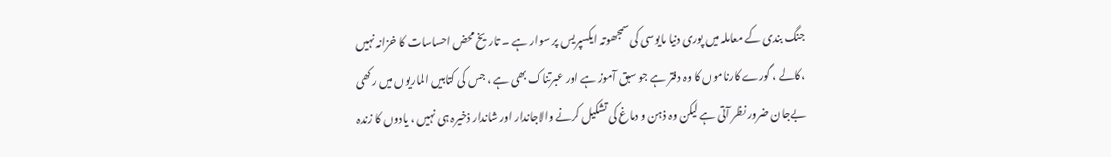جنگ بندی کے معاملہ میں پوری دنیا مایوسی کی سمجھوتہ ایکسپریس پر سوار ہے ۔ تاریخ محض احساسات کا خزانہ نہیں ،کالے ، گورے کارناموں کا وہ دفتر ہے جو سبق آموز ہے اور عبرتناک بھی ہے ، جس کی کتابیں الماریوں میں رکھی بےجان ضرور نظر آتی ہے لیکن وہ ذہن و دماغ کی تشکیل کرنے والاجاندار اور شاندار ذخیرہ ہی نہیں ، یادوں کا زندہ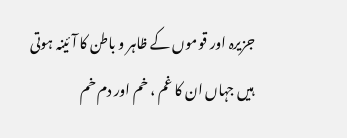جزیرہ اور قوموں کے ظاہر و باطن کا آئینہ ہوتی ہیں جہاں ان کا غم ، خم اور دم خم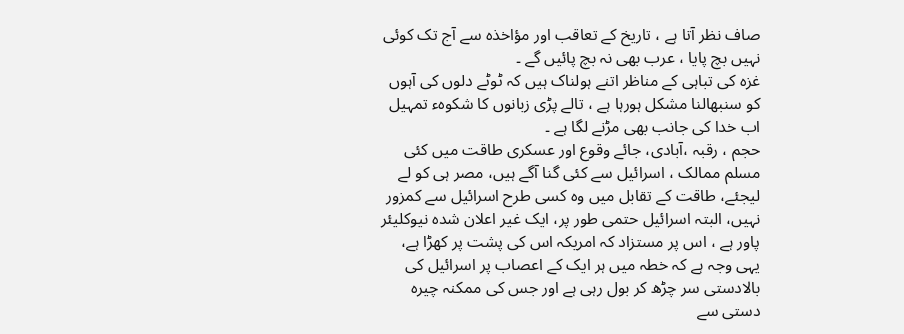صاف نظر آتا ہے ، تاریخ کے تعاقب اور مؤاخذہ سے آج تک کوئی نہیں بچ پایا ، عرب بھی نہ بچ پائیں گے ۔
غزہ کی تباہی کے مناظر اتنے ہولناک ہیں کہ ٹوٹے دلوں کی آہوں کو سنبھالنا مشکل ہورہا ہے ، تالے پڑی زبانوں کا شکوہء تمہیل اب خدا کی جانب بھی مڑنے لگا ہے ۔
حجم ، رقبہ ،آبادی، جائے وقوع اور عسکری طاقت میں کئی مسلم ممالک ، اسرائیل سے کئی گنا آگے ہیں، مصر ہی کو لے لیجئے، طاقت کے تقابل میں وہ کسی طرح اسرائیل سے کمزور نہیں، البتہ اسرائیل حتمی طور پر، ایک غیر اعلان شدہ نیوکلیئر پاور ہے ، اس پر مستزاد کہ امریکہ اس کی پشت پر کھڑا ہے، یہی وجہ ہے کہ خطہ میں ہر ایک کے اعصاب پر اسرائیل کی بالادستی سر چڑھ کر بول رہی ہے اور جس کی ممکنہ چیرہ دستی سے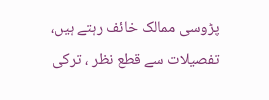پڑوسی ممالک خائف رہتے ہیں، تفصیلات سے قطع نظر ، ترکی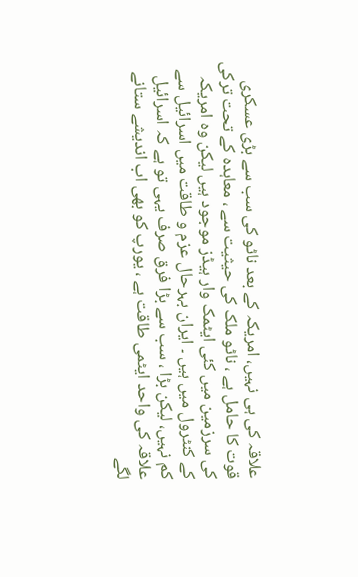علاقہ کی ہی نہیں، امریکہ کے بعد ناٹو کی سب سے بڑی عسکری قوت کا حامل ہے ، ناٹو ملک کی حیثیت سے ، معاہدہ کے تحت ترکی کی سرزمین میں کئی ایٹمک وار ہیڈز موجود ہیں لیکن وہ امریکہ کے کنٹرول میں ہیں ۔ ایران بہرحال عزم و طاقت میں اسرائیل سے کم نہیں، لیکن بڑا ، سب سے بڑا فرق صرف یہی تو ہے کہ اسرائیل علاقہ کی واحد ایٹمی طاقت ہے ، یورپ کو بھی اب اندیشے ستانے لگے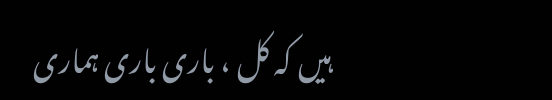ہیں کہ کل ، باری باری ہماری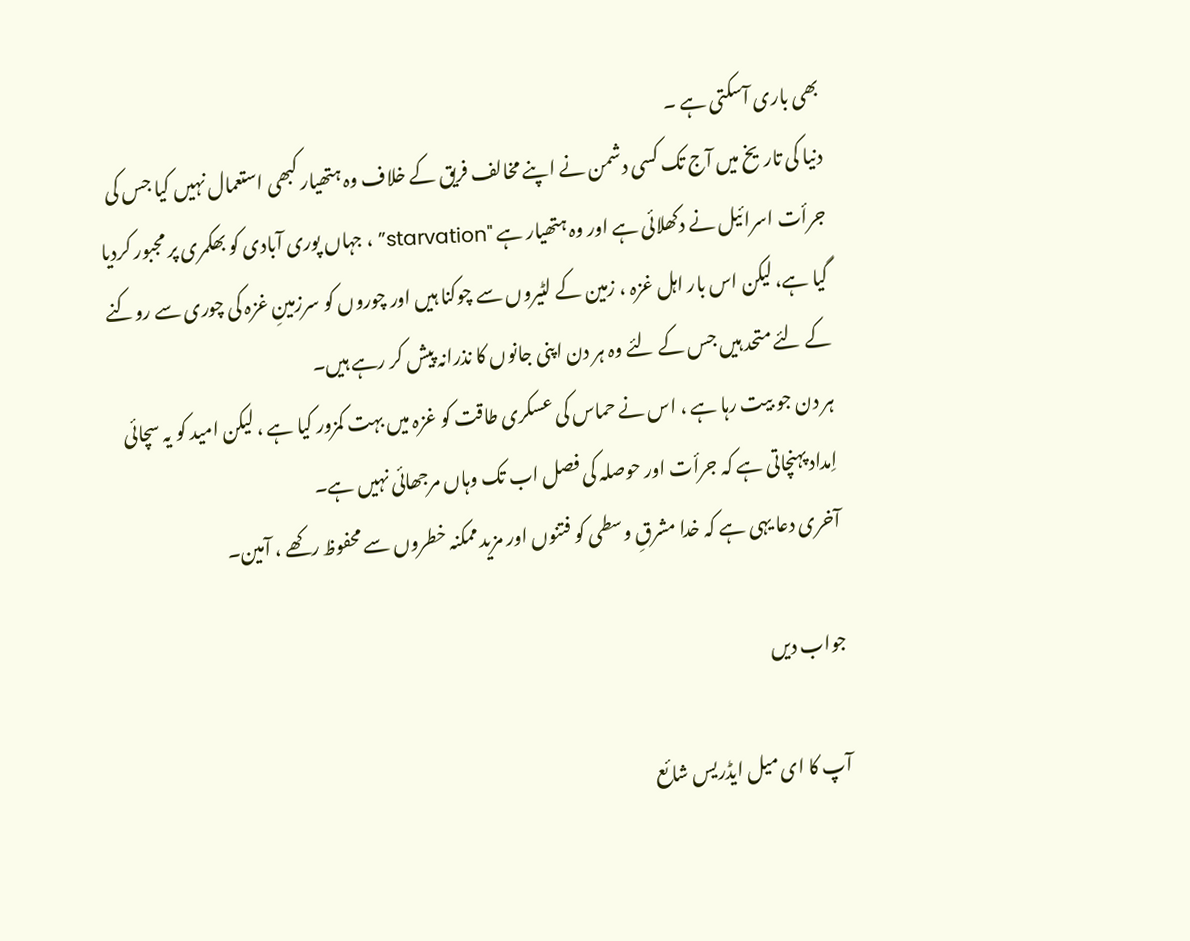بھی باری آسکتی ہے ۔
دنیا کی تاریخ میں آج تک کسی دشمن نے اپنے مخالف فریق کے خلاف وہ ہتھیار کبھی استعمال نہیں کیا جس کی جرأت اسرائیل نے دکھلائی ہے اور وہ ہتھیار ہے "starvation” ، جہاں پوری آبادی کو بھکمری پر مجبور کردیا گیا ہے، لیکن اس بار اہل غزہ ، زمین کے لٹیروں سے چوکنا ہیں اور چوروں کو سرزمینِ غزہ کی چوری سے روکنے کے لئے متحد ہیں جس کے لئے وہ ہر دن اپنی جانوں کا نذرانہ پیش کر رہے ہیں۔
ہر دن جو بیت رہا ہے ، اس نے حماس کی عسکری طاقت کو غزہ میں بہت کمزور کیا ہے ، لیکن امید کو یہ سچائی اِمداد پہنچاتی ہے کہ جرأت اور حوصلہ کی فصل اب تک وہاں مرجھائی نہیں ہے۔
آخری دعا یہی ہے کہ خدا مشرقِ وسطی کو فتنوں اور مزید ممکنہ خطروں سے محفوظ رکھے ، آمین۔

جواب دیں

آپ کا ای میل ایڈریس شائع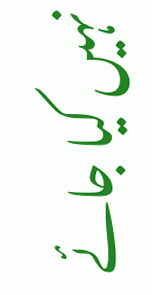نہیں کیا جائے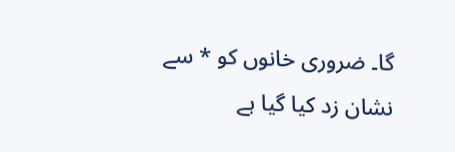گا۔ ضروری خانوں کو * سے نشان زد کیا گیا ہے